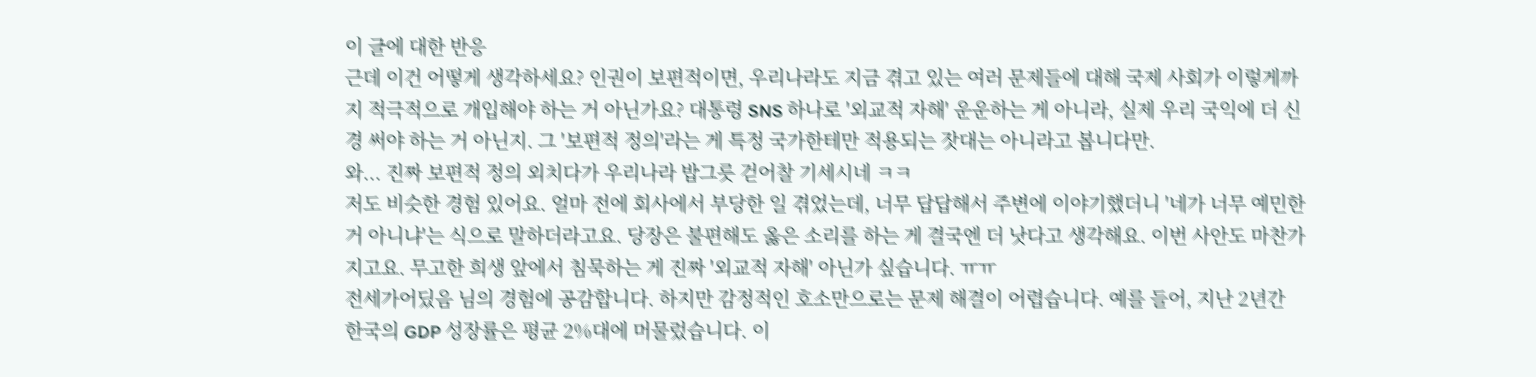이 글에 대한 반응
근데 이건 어떻게 생각하세요? 인권이 보편적이면, 우리나라도 지금 겪고 있는 여러 문제들에 대해 국제 사회가 이렇게까지 적극적으로 개입해야 하는 거 아닌가요? 대통령 SNS 하나로 '외교적 자해' 운운하는 게 아니라, 실제 우리 국익에 더 신경 써야 하는 거 아닌지. 그 '보편적 정의'라는 게 특정 국가한테만 적용되는 잣대는 아니라고 봅니다만.
와... 진짜 보편적 정의 외치다가 우리나라 밥그릇 걷어찰 기세시네 ㅋㅋ
저도 비슷한 경험 있어요. 얼마 전에 회사에서 부당한 일 겪었는데, 너무 답답해서 주변에 이야기했더니 '네가 너무 예민한 거 아니냐'는 식으로 말하더라고요. 당장은 불편해도 옳은 소리를 하는 게 결국엔 더 낫다고 생각해요. 이번 사안도 마찬가지고요. 무고한 희생 앞에서 침묵하는 게 진짜 '외교적 자해' 아닌가 싶습니다. ㅠㅠ
전세가어딨음 님의 경험에 공감합니다. 하지만 감정적인 호소만으로는 문제 해결이 어렵습니다. 예를 들어, 지난 2년간 한국의 GDP 성장률은 평균 2%대에 머물렀습니다. 이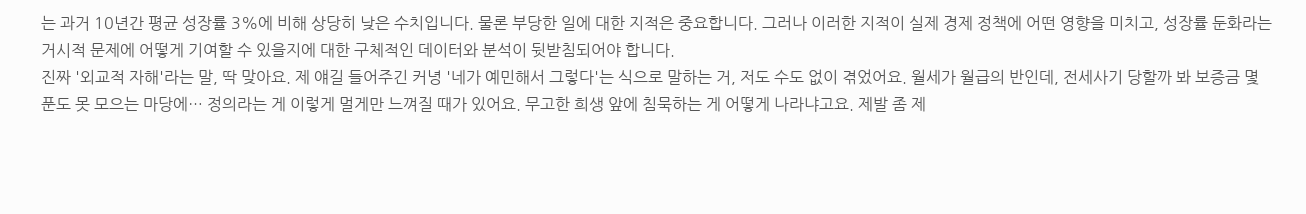는 과거 10년간 평균 성장률 3%에 비해 상당히 낮은 수치입니다. 물론 부당한 일에 대한 지적은 중요합니다. 그러나 이러한 지적이 실제 경제 정책에 어떤 영향을 미치고, 성장률 둔화라는 거시적 문제에 어떻게 기여할 수 있을지에 대한 구체적인 데이터와 분석이 뒷받침되어야 합니다.
진짜 '외교적 자해'라는 말, 딱 맞아요. 제 얘길 들어주긴 커녕 '네가 예민해서 그렇다'는 식으로 말하는 거, 저도 수도 없이 겪었어요. 월세가 월급의 반인데, 전세사기 당할까 봐 보증금 몇 푼도 못 모으는 마당에… 정의라는 게 이렇게 멀게만 느껴질 때가 있어요. 무고한 희생 앞에 침묵하는 게 어떻게 나라냐고요. 제발 좀 제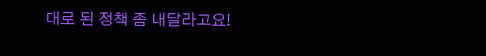대로 된 정책 좀 내달라고요!